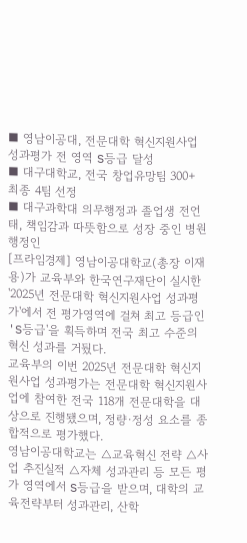■ 영남이공대, 전문대학 혁신지원사업 성과평가 전 영역 S등급 달성
■ 대구대학교, 전국 창업유망팀 300+ 최종 4팀 선정
■ 대구과학대 의무행정과 졸업생 전언태, 책임감과 따뜻함으로 성장 중인 병원 행정인
[프라임경제] 영남이공대학교(총장 이재용)가 교육부와 한국연구재단이 실시한 '2025년 전문대학 혁신지원사업 성과평가'에서 전 평가영역에 걸쳐 최고 등급인 'S등급'을 획득하며 전국 최고 수준의 혁신 성과를 거뒀다.
교육부의 이번 2025년 전문대학 혁신지원사업 성과평가는 전문대학 혁신지원사업에 참여한 전국 118개 전문대학을 대상으로 진행됐으며, 정량·정성 요소를 종합적으로 평가했다.
영남이공대학교는 △교육혁신 전략 △사업 추진실적 △자체 성과관리 등 모든 평가 영역에서 S등급을 받으며, 대학의 교육전략부터 성과관리, 산학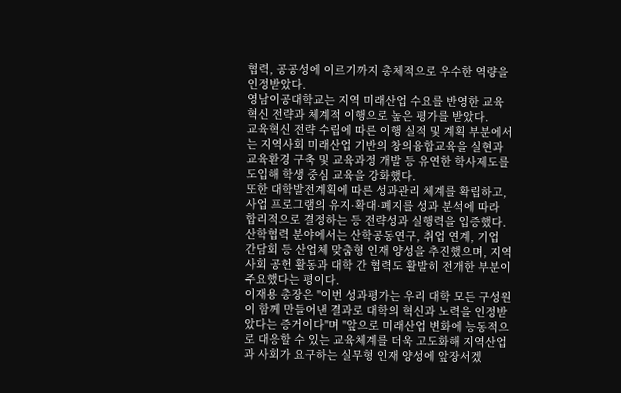협력, 공공성에 이르기까지 총체적으로 우수한 역량을 인정받았다.
영남이공대학교는 지역 미래산업 수요를 반영한 교육혁신 전략과 체계적 이행으로 높은 평가를 받았다.
교육혁신 전략 수립에 따른 이행 실적 및 계획 부분에서는 지역사회 미래산업 기반의 창의융합교육을 실현과 교육환경 구축 및 교육과정 개발 등 유연한 학사제도를 도입해 학생 중심 교육을 강화했다.
또한 대학발전계획에 따른 성과관리 체계를 확립하고, 사업 프로그램의 유지·확대·폐지를 성과 분석에 따라 합리적으로 결정하는 등 전략성과 실행력을 입증했다.
산학협력 분야에서는 산학공동연구, 취업 연계, 기업 간담회 등 산업체 맞춤형 인재 양성을 추진했으며, 지역사회 공헌 활동과 대학 간 협력도 활발히 전개한 부분이 주요했다는 평이다.
이재용 총장은 "이번 성과평가는 우리 대학 모든 구성원이 함께 만들어낸 결과로 대학의 혁신과 노력을 인정받았다는 증거이다"며 "앞으로 미래산업 변화에 능동적으로 대응할 수 있는 교육체계를 더욱 고도화해 지역산업과 사회가 요구하는 실무형 인재 양성에 앞장서겠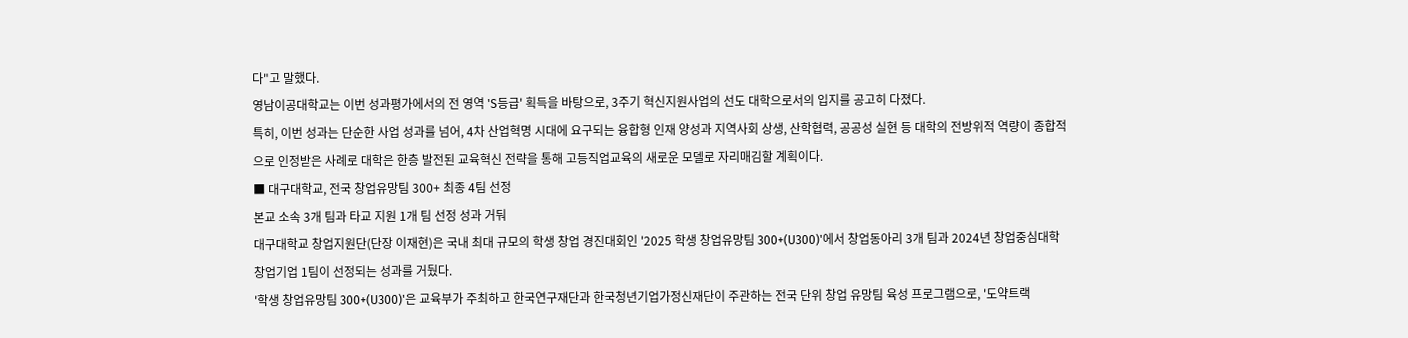다"고 말했다.
영남이공대학교는 이번 성과평가에서의 전 영역 'S등급' 획득을 바탕으로, 3주기 혁신지원사업의 선도 대학으로서의 입지를 공고히 다졌다.
특히, 이번 성과는 단순한 사업 성과를 넘어, 4차 산업혁명 시대에 요구되는 융합형 인재 양성과 지역사회 상생, 산학협력, 공공성 실현 등 대학의 전방위적 역량이 종합적으로 인정받은 사례로 대학은 한층 발전된 교육혁신 전략을 통해 고등직업교육의 새로운 모델로 자리매김할 계획이다.
■ 대구대학교, 전국 창업유망팀 300+ 최종 4팀 선정
본교 소속 3개 팀과 타교 지원 1개 팀 선정 성과 거둬
대구대학교 창업지원단(단장 이재현)은 국내 최대 규모의 학생 창업 경진대회인 '2025 학생 창업유망팀 300+(U300)'에서 창업동아리 3개 팀과 2024년 창업중심대학 창업기업 1팀이 선정되는 성과를 거뒀다.
'학생 창업유망팀 300+(U300)'은 교육부가 주최하고 한국연구재단과 한국청년기업가정신재단이 주관하는 전국 단위 창업 유망팀 육성 프로그램으로, '도약트랙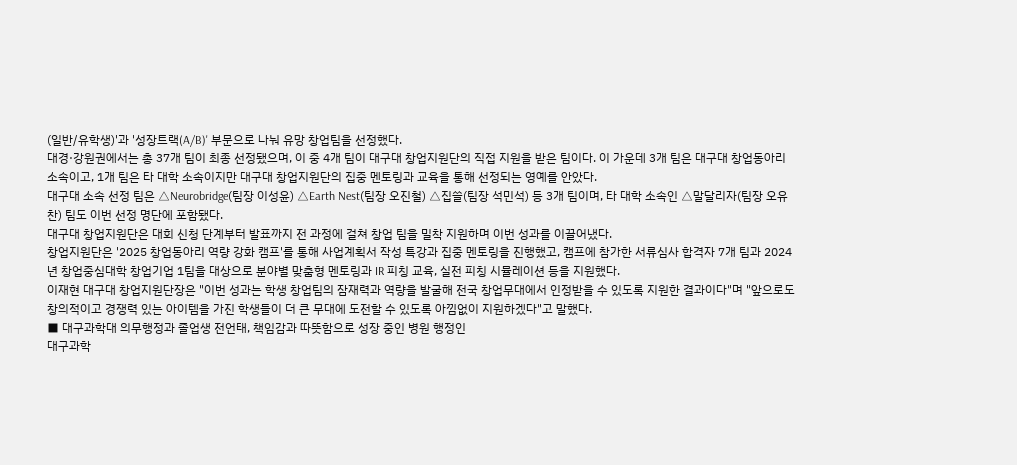(일반/유학생)'과 '성장트랙(A/B)' 부문으로 나눠 유망 창업팀을 선정했다.
대경·강원권에서는 총 37개 팀이 최종 선정됐으며, 이 중 4개 팀이 대구대 창업지원단의 직접 지원을 받은 팀이다. 이 가운데 3개 팀은 대구대 창업동아리 소속이고, 1개 팀은 타 대학 소속이지만 대구대 창업지원단의 집중 멘토링과 교육을 통해 선정되는 영예를 안았다.
대구대 소속 선정 팀은 △Neurobridge(팀장 이성윤) △Earth Nest(팀장 오진철) △집쓸(팀장 석민석) 등 3개 팀이며, 타 대학 소속인 △말달리자(팀장 오유찬) 팀도 이번 선정 명단에 포함됐다.
대구대 창업지원단은 대회 신청 단계부터 발표까지 전 과정에 걸쳐 창업 팀을 밀착 지원하며 이번 성과를 이끌어냈다.
창업지원단은 '2025 창업동아리 역량 강화 캠프'를 통해 사업계획서 작성 특강과 집중 멘토링을 진행했고, 캠프에 참가한 서류심사 합격자 7개 팀과 2024년 창업중심대학 창업기업 1팀을 대상으로 분야별 맞춤형 멘토링과 IR 피칭 교육, 실전 피칭 시뮬레이션 등을 지원했다.
이재현 대구대 창업지원단장은 "이번 성과는 학생 창업팀의 잠재력과 역량을 발굴해 전국 창업무대에서 인정받을 수 있도록 지원한 결과이다"며 "앞으로도 창의적이고 경쟁력 있는 아이템을 가진 학생들이 더 큰 무대에 도전할 수 있도록 아낌없이 지원하겠다"고 말했다.
■ 대구과학대 의무행정과 졸업생 전언태, 책임감과 따뜻함으로 성장 중인 병원 행정인
대구과학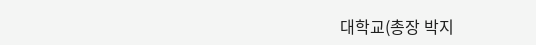대학교(총장 박지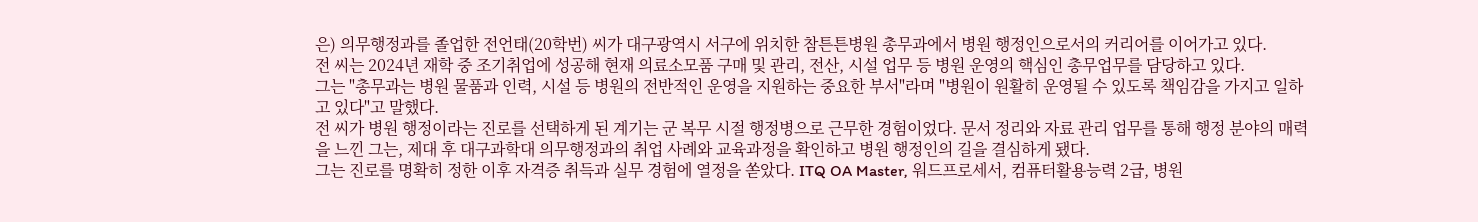은) 의무행정과를 졸업한 전언태(20학번) 씨가 대구광역시 서구에 위치한 참튼튼병원 총무과에서 병원 행정인으로서의 커리어를 이어가고 있다.
전 씨는 2024년 재학 중 조기취업에 성공해 현재 의료소모품 구매 및 관리, 전산, 시설 업무 등 병원 운영의 핵심인 총무업무를 담당하고 있다.
그는 "총무과는 병원 물품과 인력, 시설 등 병원의 전반적인 운영을 지원하는 중요한 부서"라며 "병원이 원활히 운영될 수 있도록 책임감을 가지고 일하고 있다"고 말했다.
전 씨가 병원 행정이라는 진로를 선택하게 된 계기는 군 복무 시절 행정병으로 근무한 경험이었다. 문서 정리와 자료 관리 업무를 통해 행정 분야의 매력을 느낀 그는, 제대 후 대구과학대 의무행정과의 취업 사례와 교육과정을 확인하고 병원 행정인의 길을 결심하게 됐다.
그는 진로를 명확히 정한 이후 자격증 취득과 실무 경험에 열정을 쏟았다. ITQ OA Master, 워드프로세서, 컴퓨터활용능력 2급, 병원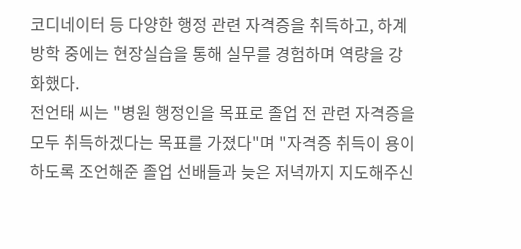코디네이터 등 다양한 행정 관련 자격증을 취득하고, 하계방학 중에는 현장실습을 통해 실무를 경험하며 역량을 강화했다.
전언태 씨는 "병원 행정인을 목표로 졸업 전 관련 자격증을 모두 취득하겠다는 목표를 가졌다"며 "자격증 취득이 용이하도록 조언해준 졸업 선배들과 늦은 저녁까지 지도해주신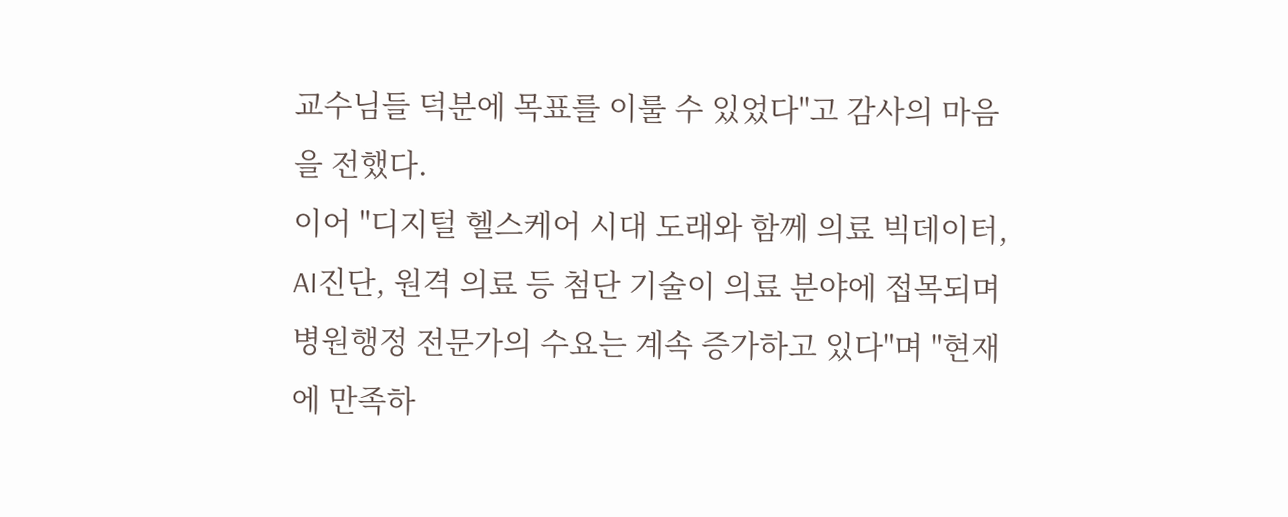교수님들 덕분에 목표를 이룰 수 있었다"고 감사의 마음을 전했다.
이어 "디지털 헬스케어 시대 도래와 함께 의료 빅데이터, AI진단, 원격 의료 등 첨단 기술이 의료 분야에 접목되며 병원행정 전문가의 수요는 계속 증가하고 있다"며 "현재에 만족하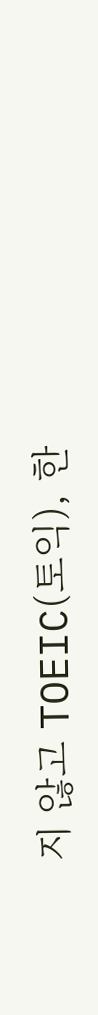지 않고 TOEIC(토익), 한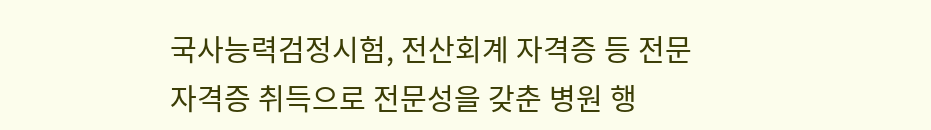국사능력검정시험, 전산회계 자격증 등 전문 자격증 취득으로 전문성을 갖춘 병원 행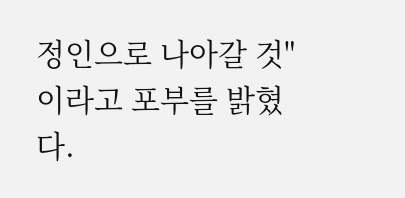정인으로 나아갈 것"이라고 포부를 밝혔다.